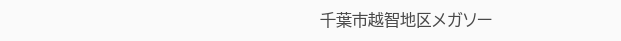千葉市越智地区メガソー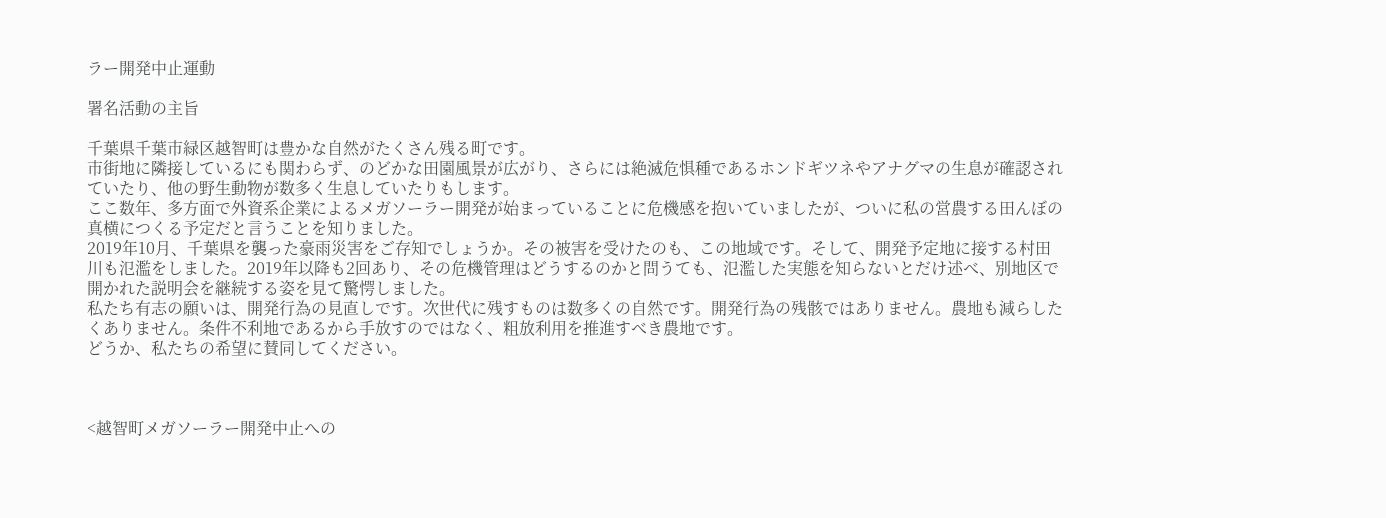ラー開発中止運動

署名活動の主旨

千葉県千葉市緑区越智町は豊かな自然がたくさん残る町です。
市街地に隣接しているにも関わらず、のどかな田園風景が広がり、さらには絶滅危惧種であるホンドギツネやアナグマの生息が確認されていたり、他の野生動物が数多く生息していたりもします。
ここ数年、多方面で外資系企業によるメガソーラー開発が始まっていることに危機感を抱いていましたが、ついに私の営農する田んぼの真横につくる予定だと言うことを知りました。
2019年10月、千葉県を襲った豪雨災害をご存知でしょうか。その被害を受けたのも、この地域です。そして、開発予定地に接する村田川も氾濫をしました。2019年以降も2回あり、その危機管理はどうするのかと問うても、氾濫した実態を知らないとだけ述べ、別地区で開かれた説明会を継続する姿を見て驚愕しました。
私たち有志の願いは、開発行為の見直しです。次世代に残すものは数多くの自然です。開発行為の残骸ではありません。農地も減らしたくありません。条件不利地であるから手放すのではなく、粗放利用を推進すべき農地です。
どうか、私たちの希望に賛同してください。



<越智町メガソーラー開発中止への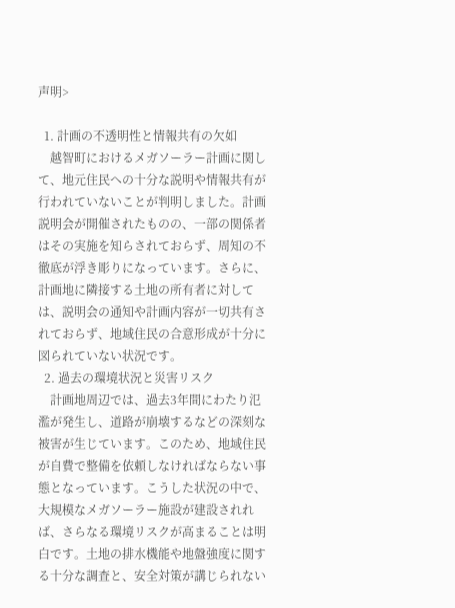声明>

  1. 計画の不透明性と情報共有の欠如
    越智町におけるメガソーラー計画に関して、地元住民への十分な説明や情報共有が行われていないことが判明しました。計画説明会が開催されたものの、一部の関係者はその実施を知らされておらず、周知の不徹底が浮き彫りになっています。さらに、計画地に隣接する土地の所有者に対しては、説明会の通知や計画内容が一切共有されておらず、地域住民の合意形成が十分に図られていない状況です。
  2. 過去の環境状況と災害リスク
    計画地周辺では、過去3年間にわたり氾濫が発生し、道路が崩壊するなどの深刻な被害が生じています。このため、地域住民が自費で整備を依頼しなければならない事態となっています。こうした状況の中で、大規模なメガソーラー施設が建設されれば、さらなる環境リスクが高まることは明白です。土地の排水機能や地盤強度に関する十分な調査と、安全対策が講じられない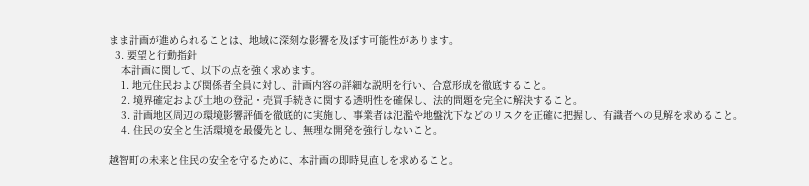まま計画が進められることは、地域に深刻な影響を及ぼす可能性があります。
  3. 要望と行動指針
    本計画に関して、以下の点を強く求めます。
    1. 地元住民および関係者全員に対し、計画内容の詳細な説明を行い、合意形成を徹底すること。
    2. 境界確定および土地の登記・売買手続きに関する透明性を確保し、法的問題を完全に解決すること。
    3. 計画地区周辺の環境影響評価を徹底的に実施し、事業者は氾濫や地盤沈下などのリスクを正確に把握し、有識者への見解を求めること。
    4. 住民の安全と生活環境を最優先とし、無理な開発を強行しないこと。

越智町の未来と住民の安全を守るために、本計画の即時見直しを求めること。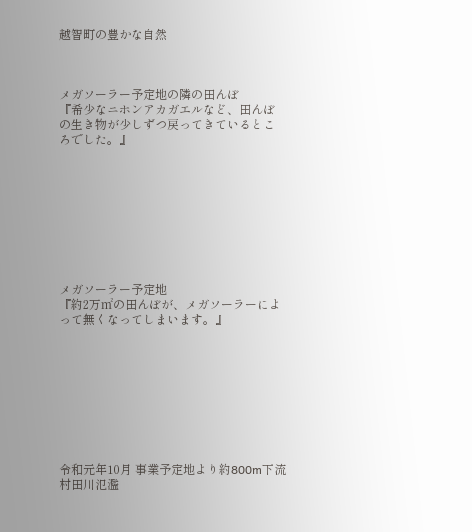越智町の豊かな自然



メガソーラー予定地の隣の田んぼ
『希少なニホンアカガエルなど、田んぼの生き物が少しずつ戻ってきているところでした。』









メガソーラー予定地
『約2万㎡の田んぼが、メガソーラーによって無くなってしまいます。』









令和元年10月 事業予定地より約800m下流 村田川氾濫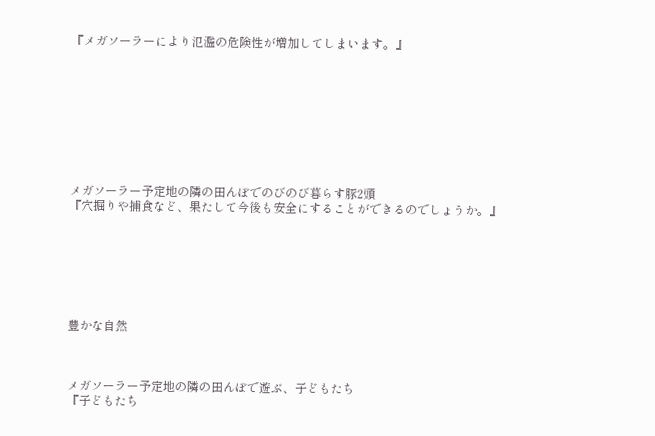『メガソーラーにより氾濫の危険性が増加してしまいます。』









メガソーラー予定地の隣の田んぼでのびのび暮らす豚2頭
『穴掘りや捕食など、果たして今後も安全にすることができるのでしょうか。』







豊かな自然



メガソーラー予定地の隣の田んぼで遊ぶ、子どもたち
『子どもたち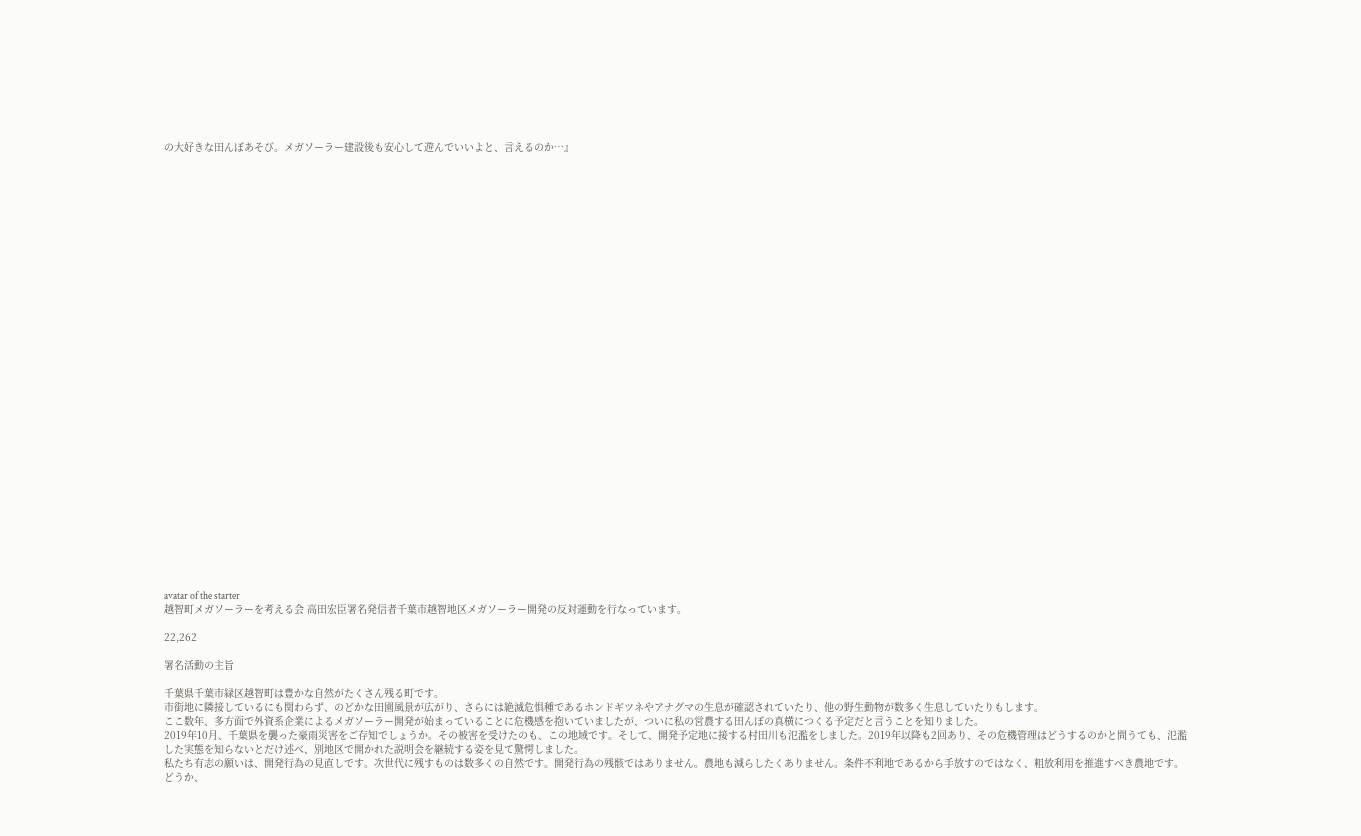の大好きな田んぼあそび。メガソーラー建設後も安心して遊んでいいよと、言えるのか…』































avatar of the starter
越智町メガソーラーを考える会 高田宏臣署名発信者千葉市越智地区メガソーラー開発の反対運動を行なっています。

22,262

署名活動の主旨

千葉県千葉市緑区越智町は豊かな自然がたくさん残る町です。
市街地に隣接しているにも関わらず、のどかな田園風景が広がり、さらには絶滅危惧種であるホンドギツネやアナグマの生息が確認されていたり、他の野生動物が数多く生息していたりもします。
ここ数年、多方面で外資系企業によるメガソーラー開発が始まっていることに危機感を抱いていましたが、ついに私の営農する田んぼの真横につくる予定だと言うことを知りました。
2019年10月、千葉県を襲った豪雨災害をご存知でしょうか。その被害を受けたのも、この地域です。そして、開発予定地に接する村田川も氾濫をしました。2019年以降も2回あり、その危機管理はどうするのかと問うても、氾濫した実態を知らないとだけ述べ、別地区で開かれた説明会を継続する姿を見て驚愕しました。
私たち有志の願いは、開発行為の見直しです。次世代に残すものは数多くの自然です。開発行為の残骸ではありません。農地も減らしたくありません。条件不利地であるから手放すのではなく、粗放利用を推進すべき農地です。
どうか、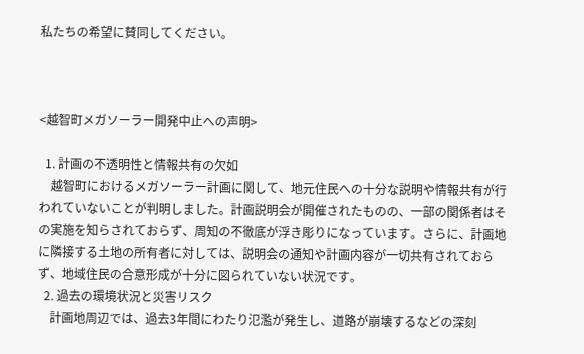私たちの希望に賛同してください。



<越智町メガソーラー開発中止への声明>

  1. 計画の不透明性と情報共有の欠如
    越智町におけるメガソーラー計画に関して、地元住民への十分な説明や情報共有が行われていないことが判明しました。計画説明会が開催されたものの、一部の関係者はその実施を知らされておらず、周知の不徹底が浮き彫りになっています。さらに、計画地に隣接する土地の所有者に対しては、説明会の通知や計画内容が一切共有されておらず、地域住民の合意形成が十分に図られていない状況です。
  2. 過去の環境状況と災害リスク
    計画地周辺では、過去3年間にわたり氾濫が発生し、道路が崩壊するなどの深刻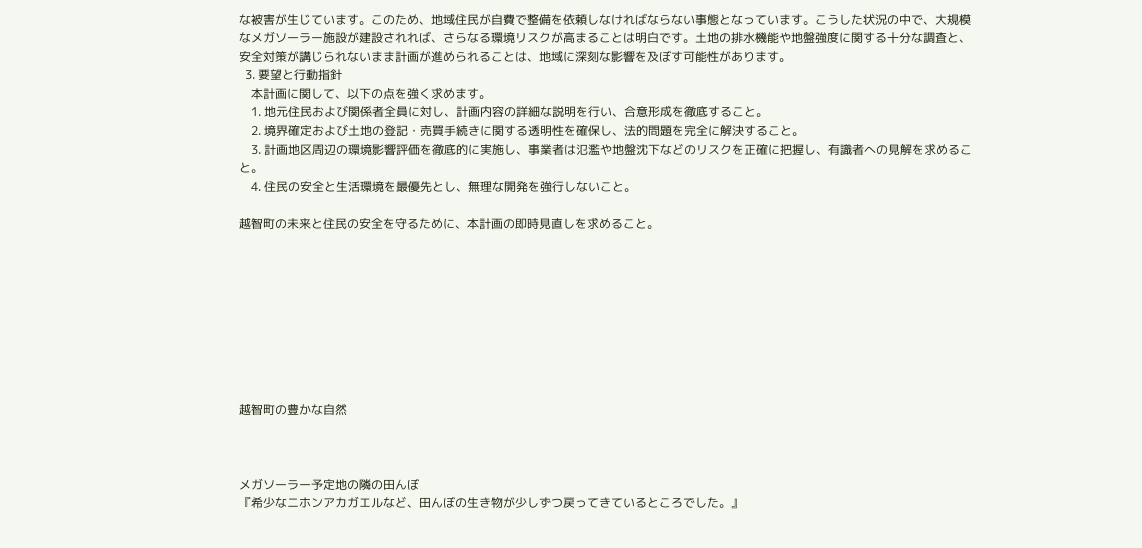な被害が生じています。このため、地域住民が自費で整備を依頼しなければならない事態となっています。こうした状況の中で、大規模なメガソーラー施設が建設されれば、さらなる環境リスクが高まることは明白です。土地の排水機能や地盤強度に関する十分な調査と、安全対策が講じられないまま計画が進められることは、地域に深刻な影響を及ぼす可能性があります。
  3. 要望と行動指針
    本計画に関して、以下の点を強く求めます。
    1. 地元住民および関係者全員に対し、計画内容の詳細な説明を行い、合意形成を徹底すること。
    2. 境界確定および土地の登記・売買手続きに関する透明性を確保し、法的問題を完全に解決すること。
    3. 計画地区周辺の環境影響評価を徹底的に実施し、事業者は氾濫や地盤沈下などのリスクを正確に把握し、有識者への見解を求めること。
    4. 住民の安全と生活環境を最優先とし、無理な開発を強行しないこと。

越智町の未来と住民の安全を守るために、本計画の即時見直しを求めること。









越智町の豊かな自然



メガソーラー予定地の隣の田んぼ
『希少なニホンアカガエルなど、田んぼの生き物が少しずつ戻ってきているところでした。』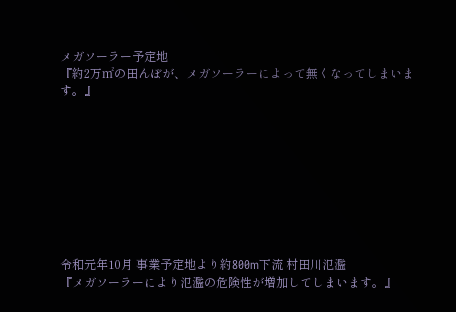メガソーラー予定地
『約2万㎡の田んぼが、メガソーラーによって無くなってしまいます。』









令和元年10月 事業予定地より約800m下流 村田川氾濫
『メガソーラーにより氾濫の危険性が増加してしまいます。』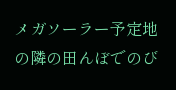メガソーラー予定地の隣の田んぼでのび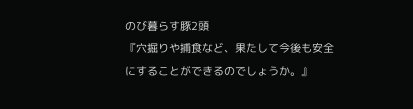のび暮らす豚2頭
『穴掘りや捕食など、果たして今後も安全にすることができるのでしょうか。』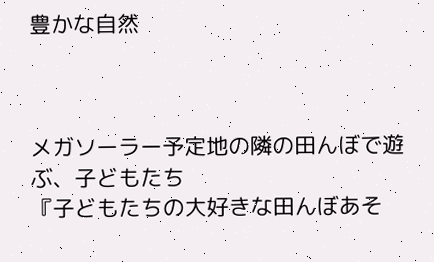豊かな自然



メガソーラー予定地の隣の田んぼで遊ぶ、子どもたち
『子どもたちの大好きな田んぼあそ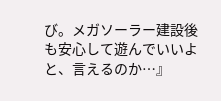び。メガソーラー建設後も安心して遊んでいいよと、言えるのか…』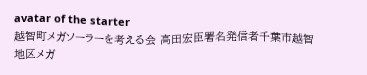avatar of the starter
越智町メガソーラーを考える会 高田宏臣署名発信者千葉市越智地区メガ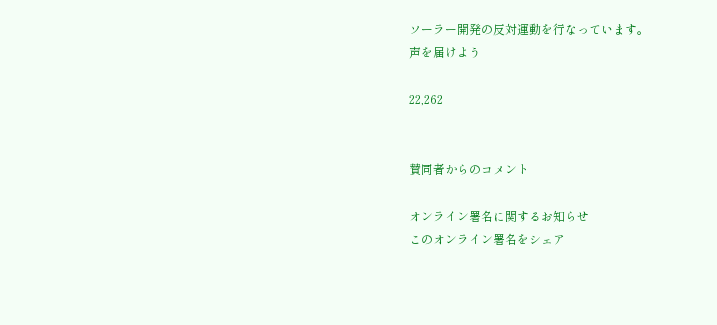ソーラー開発の反対運動を行なっています。
声を届けよう

22,262


賛同者からのコメント

オンライン署名に関するお知らせ
このオンライン署名をシェア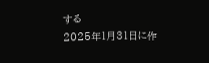する
2025年1月31日に作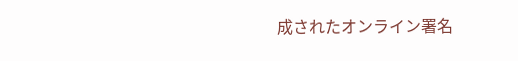成されたオンライン署名